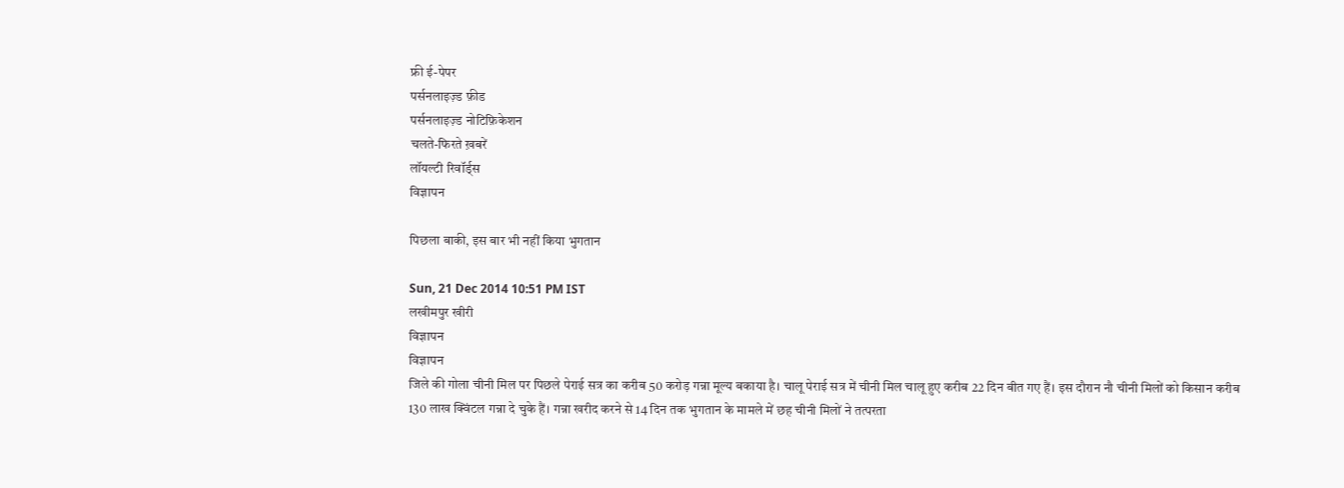फ्री ई-पेपर
पर्सनलाइज़्ड फ़ीड
पर्सनलाइज़्ड नोटिफ़िकेशन
चलते-फिरते ख़बरें
लॉयल्टी रिवॉर्ड्स
विज्ञापन

पिछला बाकी, इस बार भी नहीं किया भुगतान

Sun, 21 Dec 2014 10:51 PM IST
लखीमपुर खीरी
विज्ञापन
विज्ञापन
जिले की गोला चीनी मिल पर पिछले पेराई सत्र का करीब 50 करोड़ गन्ना मूल्य बकाया है। चालू पेराई सत्र में चीनी मिल चालू हुए करीब 22 दिन बीत गए हैं। इस दौरान नौ चीनी मिलों को किसान करीब 130 लाख क्विंटल गन्ना दे चुके हैं। गन्ना खरीद करने से 14 दिन तक भुगतान के मामले में छह चीनी मिलों ने तत्परता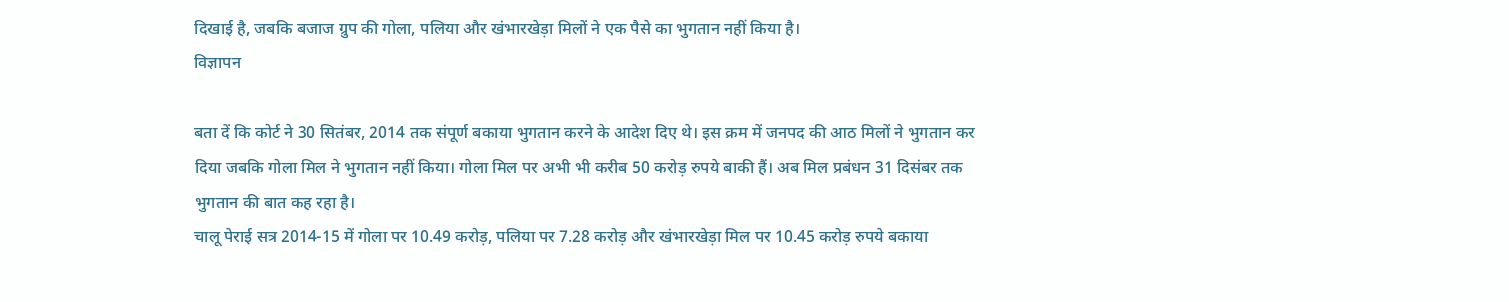दिखाई है, जबकि बजाज ग्रुप की गोला, पलिया और खंभारखेड़ा मिलों ने एक पैसे का भुगतान नहीं किया है।
विज्ञापन

बता दें कि कोर्ट ने 30 सितंबर, 2014 तक संपूर्ण बकाया भुगतान करने के आदेश दिए थे। इस क्रम में जनपद की आठ मिलों ने भुगतान कर दिया जबकि गोला मिल ने भुगतान नहीं किया। गोला मिल पर अभी भी करीब 50 करोड़ रुपये बाकी हैं। अब मिल प्रबंधन 31 दिसंबर तक भुगतान की बात कह रहा है।
चालू पेराई सत्र 2014-15 में गोला पर 10.49 करोड़, पलिया पर 7.28 करोड़ और खंभारखेड़ा मिल पर 10.45 करोड़ रुपये बकाया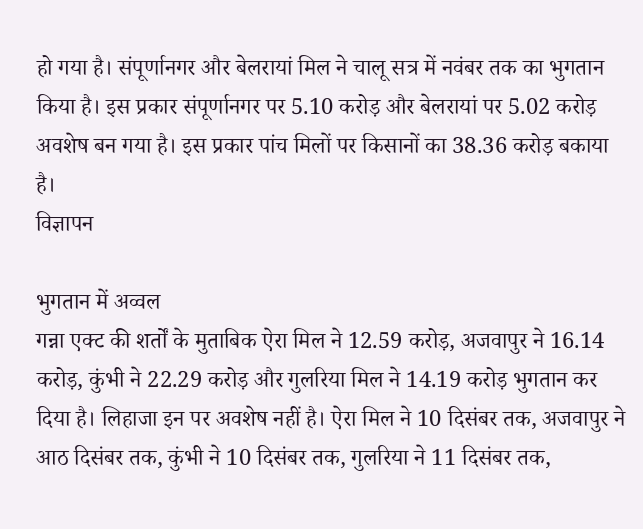हो गया है। संपूर्णानगर और बेलरायां मिल ने चालू सत्र में नवंबर तक का भुगतान किया है। इस प्रकार संपूर्णानगर पर 5.10 करोड़ और बेलरायां पर 5.02 करोड़ अवशेष बन गया है। इस प्रकार पांच मिलों पर किसानों का 38.36 करोड़ बकाया है।
विज्ञापन

भुगतान में अव्वल
गन्ना एक्ट की शर्तों के मुताबिक ऐरा मिल ने 12.59 करोड़, अजवापुर ने 16.14 करोड़, कुंभी ने 22.29 करोड़ और गुलरिया मिल ने 14.19 करोड़ भुगतान कर दिया है। लिहाजा इन पर अवशेष नहीं है। ऐरा मिल ने 10 दिसंबर तक, अजवापुर ने आठ दिसंबर तक, कुंभी ने 10 दिसंबर तक, गुलरिया ने 11 दिसंबर तक,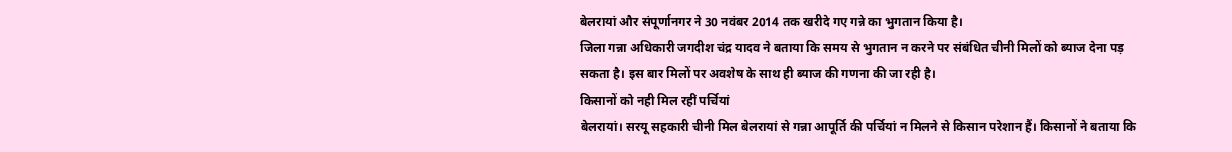बेलरायां और संपूर्णानगर ने 30 नवंबर 2014 तक खरीदे गए गन्ने का भुगतान किया है।
जिला गन्ना अधिकारी जगदीश चंद्र यादव ने बताया कि समय से भुगतान न करने पर संबंधित चीनी मिलों को ब्याज देना पड़ सकता है। इस बार मिलों पर अवशेष के साथ ही ब्याज की गणना की जा रही है।
किसानों को नही मिल रहीं पर्चियां
बेलरायां। सरयू सहकारी चीनी मिल बेलरायां से गन्ना आपूर्ति की पर्चियां न मिलने से किसान परेशान हैं। किसानों ने बताया कि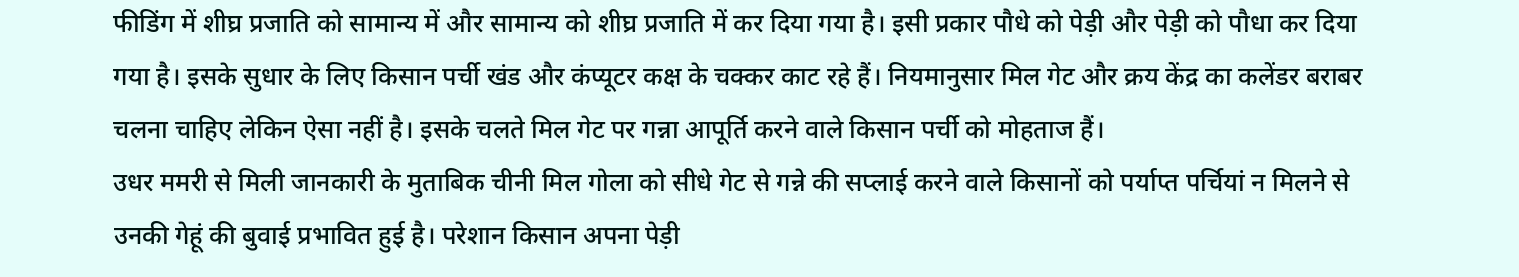फीडिंग में शीघ्र प्रजाति को सामान्य में और सामान्य को शीघ्र प्रजाति में कर दिया गया है। इसी प्रकार पौधे को पेड़ी और पेड़ी को पौधा कर दिया गया है। इसके सुधार के लिए किसान पर्ची खंड और कंप्यूटर कक्ष के चक्कर काट रहे हैं। नियमानुसार मिल गेट और क्रय केंद्र का कलेंडर बराबर चलना चाहिए लेकिन ऐसा नहीं है। इसके चलते मिल गेट पर गन्ना आपूर्ति करने वाले किसान पर्ची को मोहताज हैं।
उधर ममरी से मिली जानकारी के मुताबिक चीनी मिल गोला को सीधे गेट से गन्ने की सप्लाई करने वाले किसानों को पर्याप्त पर्चियां न मिलने से उनकी गेहूं की बुवाई प्रभावित हुई है। परेशान किसान अपना पेड़ी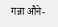गन्ना औने-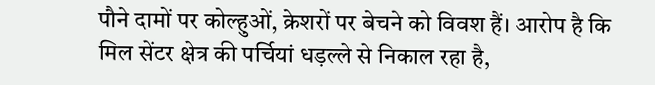पौने दामों पर कोल्हुओं, क्रेशरों पर बेचने को विवश हैं। आरोप है कि मिल सेंटर क्षेत्र की पर्चियां धड़ल्ले से निकाल रहा है,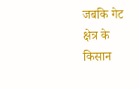जबकि गेट क्षेत्र के किसान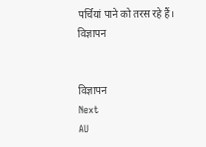पर्चियां पाने को तरस रहे हैं।
विज्ञापन


विज्ञापन
Next
AU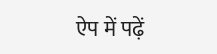ऐप में पढ़ें